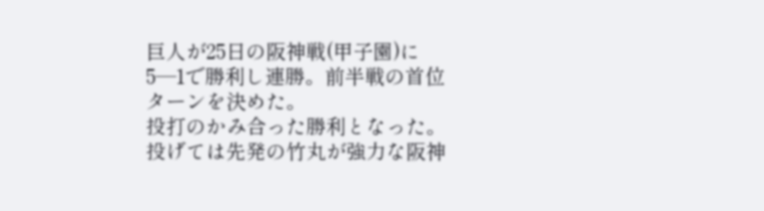巨人が25日の阪神戦(甲子園)に5―1で勝利し連勝。前半戦の首位ターンを決めた。
投打のかみ合った勝利となった。投げては先発の竹丸が強力な阪神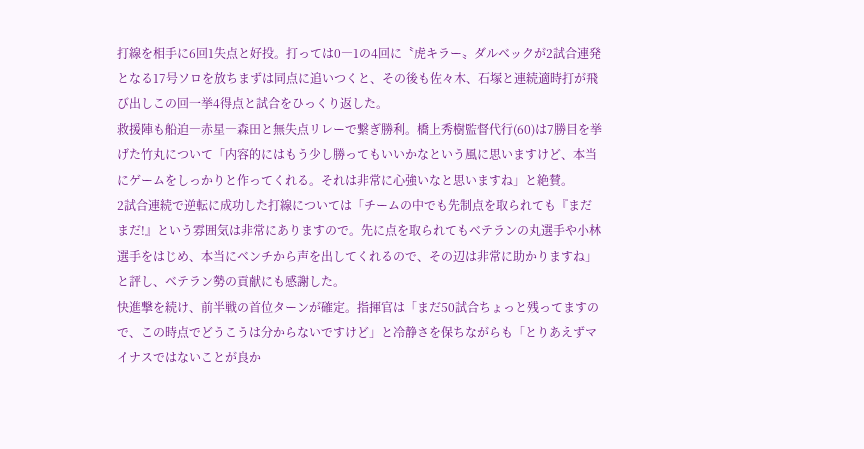打線を相手に6回1失点と好投。打っては0―1の4回に〝虎キラー〟ダルベックが2試合連発となる17号ソロを放ちまずは同点に追いつくと、その後も佐々木、石塚と連続適時打が飛び出しこの回一挙4得点と試合をひっくり返した。
救援陣も船迫―赤星―森田と無失点リレーで繋ぎ勝利。橋上秀樹監督代行(60)は7勝目を挙げた竹丸について「内容的にはもう少し勝ってもいいかなという風に思いますけど、本当にゲームをしっかりと作ってくれる。それは非常に心強いなと思いますね」と絶賛。
2試合連続で逆転に成功した打線については「チームの中でも先制点を取られても『まだまだ!』という雰囲気は非常にありますので。先に点を取られてもベテランの丸選手や小林選手をはじめ、本当にベンチから声を出してくれるので、その辺は非常に助かりますね」と評し、ベテラン勢の貢献にも感謝した。
快進撃を続け、前半戦の首位ターンが確定。指揮官は「まだ50試合ちょっと残ってますので、この時点でどうこうは分からないですけど」と冷静さを保ちながらも「とりあえずマイナスではないことが良か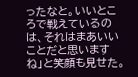ったなと。いいところで戦えているのは、それはまあいいことだと思いますね」と笑顔も見せた。